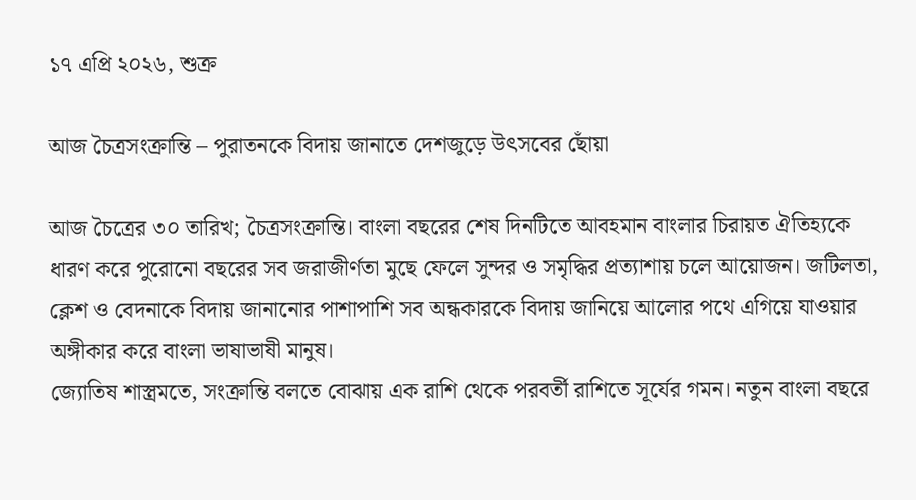১৭ এপ্রি ২০২৬, শুক্র

আজ চৈত্রসংক্রান্তি – পুরাতনকে বিদায় জানাতে দেশজুড়ে উৎসবের ছোঁয়া

আজ চৈত্রের ৩০ তারিখ; চৈত্রসংক্রান্তি। বাংলা বছরের শেষ দিনটিতে আবহমান বাংলার চিরায়ত ঐতিহ্যকে ধারণ করে পুরোনো বছরের সব জরাজীর্ণতা মুছে ফেলে সুন্দর ও সমৃদ্ধির প্রত্যাশায় চলে আয়োজন। জটিলতা, ক্লেশ ও বেদনাকে বিদায় জানানোর পাশাপাশি সব অন্ধকারকে বিদায় জানিয়ে আলোর পথে এগিয়ে যাওয়ার অঙ্গীকার করে বাংলা ভাষাভাষী মানুষ।
জ্যোতিষ শাস্ত্রমতে, সংক্রান্তি বলতে বোঝায় এক রাশি থেকে পরবর্তী রাশিতে সূর্যের গমন। নতুন বাংলা বছরে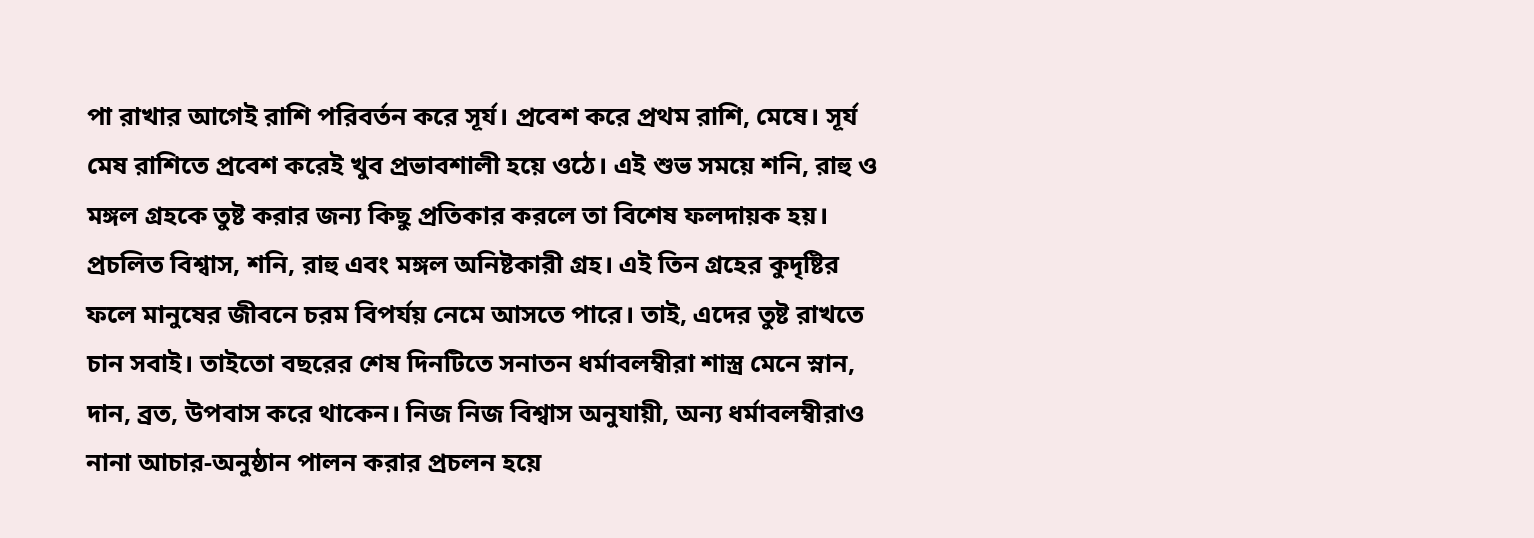পা রাখার আগেই রাশি পরিবর্তন করে সূর্য। প্রবেশ করে প্রথম রাশি, মেষে। সূর্য মেষ রাশিতে প্রবেশ করেই খুব প্রভাবশালী হয়ে ওঠে। এই শুভ সময়ে শনি, রাহু ও মঙ্গল গ্রহকে তুষ্ট করার জন্য কিছু প্রতিকার করলে তা বিশেষ ফলদায়ক হয়। প্রচলিত বিশ্বাস, শনি, রাহু এবং মঙ্গল অনিষ্টকারী গ্রহ। এই তিন গ্রহের কুদৃষ্টির ফলে মানুষের জীবনে চরম বিপর্যয় নেমে আসতে পারে। তাই, এদের তুষ্ট রাখতে চান সবাই। তাইতো বছরের শেষ দিনটিতে সনাতন ধর্মাবলম্বীরা শাস্ত্র মেনে স্নান, দান, ব্রত, উপবাস করে থাকেন। নিজ নিজ বিশ্বাস অনুযায়ী, অন্য ধর্মাবলম্বীরাও নানা আচার-অনুষ্ঠান পালন করার প্রচলন হয়ে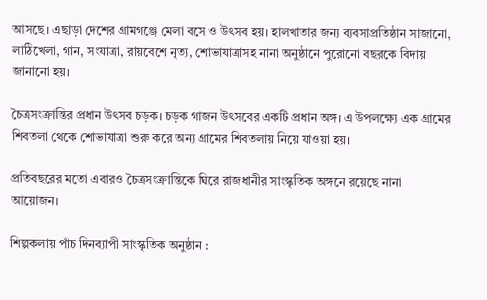আসছে। এছাড়া দেশের গ্রামগঞ্জে মেলা বসে ও উৎসব হয়। হালখাতার জন্য ব্যবসাপ্রতিষ্ঠান সাজানো, লাঠিখেলা, গান, সংযাত্রা, রায়বেশে নৃত্য, শোভাযাত্রাসহ নানা অনুষ্ঠানে পুরোনো বছরকে বিদায় জানানো হয়।

চৈত্রসংক্রান্তির প্রধান উৎসব চড়ক। চড়ক গাজন উৎসবের একটি প্রধান অঙ্গ। এ উপলক্ষ্যে এক গ্রামের শিবতলা থেকে শোভাযাত্রা শুরু করে অন্য গ্রামের শিবতলায় নিয়ে যাওয়া হয়।

প্রতিবছরের মতো এবারও চৈত্রসংক্রান্তিকে ঘিরে রাজধানীর সাংস্কৃতিক অঙ্গনে রয়েছে নানা আয়োজন।

শিল্পকলায় পাঁচ দিনব্যাপী সাংস্কৃতিক অনুষ্ঠান :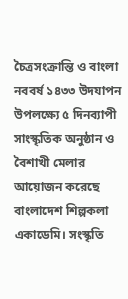চৈত্রসংক্রান্তি ও বাংলা নববর্ষ ১৪৩৩ উদযাপন উপলক্ষ্যে ৫ দিনব্যাপী সাংস্কৃতিক অনুষ্ঠান ও বৈশাখী মেলার আয়োজন করেছে বাংলাদেশ শিল্পকলা একাডেমি। সংস্কৃতি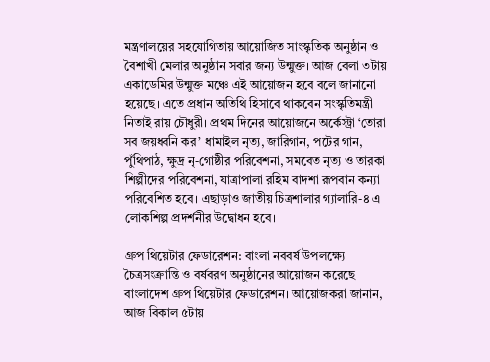মন্ত্রণালয়ের সহযোগিতায় আয়োজিত সাংস্কৃতিক অনুষ্ঠান ও বৈশাখী মেলার অনুষ্ঠান সবার জন্য উন্মুক্ত। আজ বেলা ৩টায় একাডেমির উন্মুক্ত মঞ্চে এই আয়োজন হবে বলে জানানো হয়েছে। এতে প্রধান অতিথি হিসাবে থাকবেন সংস্কৃতিমন্ত্রী নিতাই রায় চৌধুরী। প্রথম দিনের আয়োজনে অর্কেস্ট্রা ‘তোরা সব জয়ধ্বনি কর’ ধামাইল নৃত্য, জারিগান, পটের গান, পুঁথিপাঠ, ক্ষুদ্র নৃ-গোষ্ঠীর পরিবেশনা, সমবেত নৃত্য ও তারকা শিল্পীদের পরিবেশনা, যাত্রাপালা রহিম বাদশা রূপবান কন্যা পরিবেশিত হবে। এছাড়াও জাতীয় চিত্রশালার গ্যালারি-৪ এ লোকশিল্প প্রদর্শনীর উদ্বোধন হবে।

গ্রুপ থিয়েটার ফেডারেশন: বাংলা নববর্ষ উপলক্ষ্যে চৈত্রসংক্রান্তি ও বর্ষবরণ অনুষ্ঠানের আয়োজন করেছে বাংলাদেশ গ্রুপ থিয়েটার ফেডারেশন। আয়োজকরা জানান, আজ বিকাল ৫টায়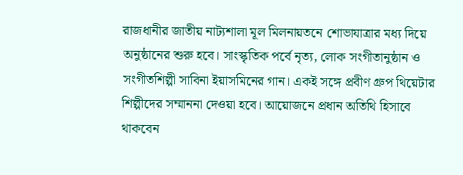রাজধানীর জাতীয় নাট্যশালা মূল মিলনায়তনে শোভাযাত্রার মধ্য দিয়ে অনুষ্ঠানের শুরু হবে। সাংস্কৃতিক পর্বে নৃত্য, লোক সংগীতানুষ্ঠান ও সংগীতশিল্পী সাবিনা ইয়াসমিনের গান। একই সঙ্গে প্রবীণ গ্রুপ থিয়েটার শিল্পীদের সম্মাননা দেওয়া হবে। আয়োজনে প্রধান অতিথি হিসাবে থাকবেন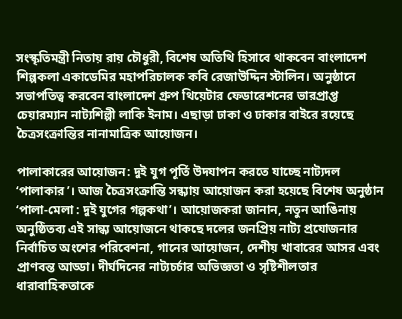সংস্কৃতিমন্ত্রী নিতায় রায় চৌধুরী, বিশেষ অতিথি হিসাবে থাকবেন বাংলাদেশ শিল্পকলা একাডেমির মহাপরিচালক কবি রেজাউদ্দিন স্টালিন। অনুষ্ঠানে সভাপতিত্ব করবেন বাংলাদেশ গ্রুপ থিয়েটার ফেডারেশনের ভারপ্রাপ্ত চেয়ারম্যান নাট্যশিল্পী লাকি ইনাম। এছাড়া ঢাকা ও ঢাকার বাইরে রয়েছে চৈত্রসংক্রান্তির নানামাত্রিক আয়োজন।

পালাকারের আয়োজন: দুই যুগ পূর্তি উদযাপন করতে যাচ্ছে নাট্যদল ‘পালাকার’। আজ চৈত্রসংক্রান্তি সন্ধ্যায় আয়োজন করা হয়েছে বিশেষ অনুষ্ঠান ‘পালা-মেলা : দুই যুগের গল্পকথা’। আয়োজকরা জানান, নতুন আঙিনায় অনুষ্ঠিতব্য এই সান্ধ্য আয়োজনে থাকছে দলের জনপ্রিয় নাট্য প্রযোজনার নির্বাচিত অংশের পরিবেশনা, গানের আয়োজন, দেশীয় খাবারের আসর এবং প্রাণবন্ত আড্ডা। দীর্ঘদিনের নাট্যচর্চার অভিজ্ঞতা ও সৃষ্টিশীলতার ধারাবাহিকতাকে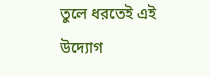তুলে ধরতেই এই উদ্যোগ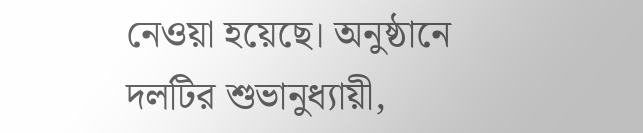নেওয়া হয়েছে। অনুষ্ঠানে দলটির শুভানুধ্যায়ী,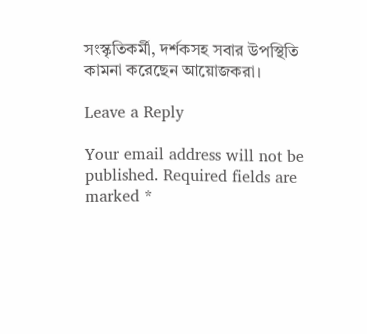সংস্কৃতিকর্মী, দর্শকসহ সবার উপস্থিতি কামনা করেছেন আয়োজকরা।

Leave a Reply

Your email address will not be published. Required fields are marked *